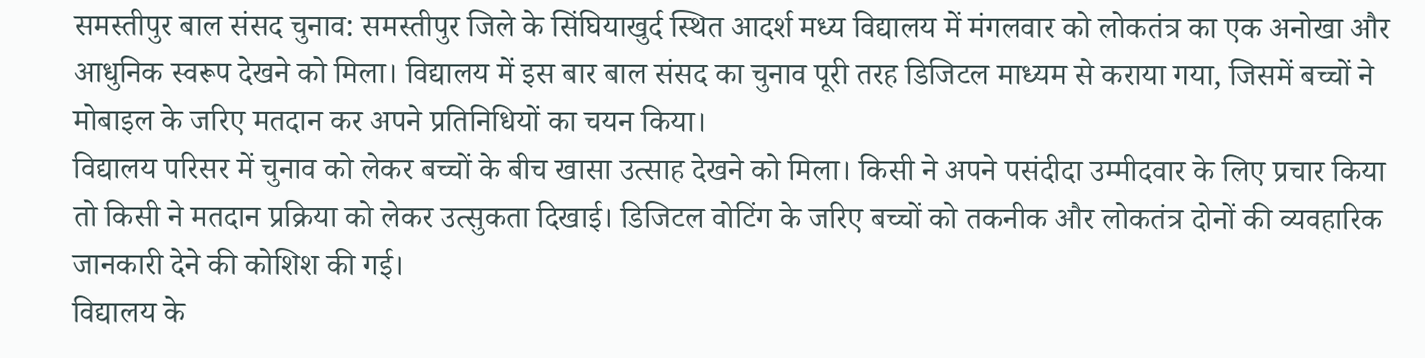समस्तीपुर बाल संसद चुनाव: समस्तीपुर जिले के सिंघियाखुर्द स्थित आदर्श मध्य विद्यालय में मंगलवार को लोकतंत्र का एक अनोखा और आधुनिक स्वरूप देखने को मिला। विद्यालय में इस बार बाल संसद का चुनाव पूरी तरह डिजिटल माध्यम से कराया गया, जिसमें बच्चों ने मोबाइल के जरिए मतदान कर अपने प्रतिनिधियों का चयन किया।
विद्यालय परिसर में चुनाव को लेकर बच्चों के बीच खासा उत्साह देखने को मिला। किसी ने अपने पसंदीदा उम्मीदवार के लिए प्रचार किया तो किसी ने मतदान प्रक्रिया को लेकर उत्सुकता दिखाई। डिजिटल वोटिंग के जरिए बच्चों को तकनीक और लोकतंत्र दोनों की व्यवहारिक जानकारी देने की कोशिश की गई।
विद्यालय के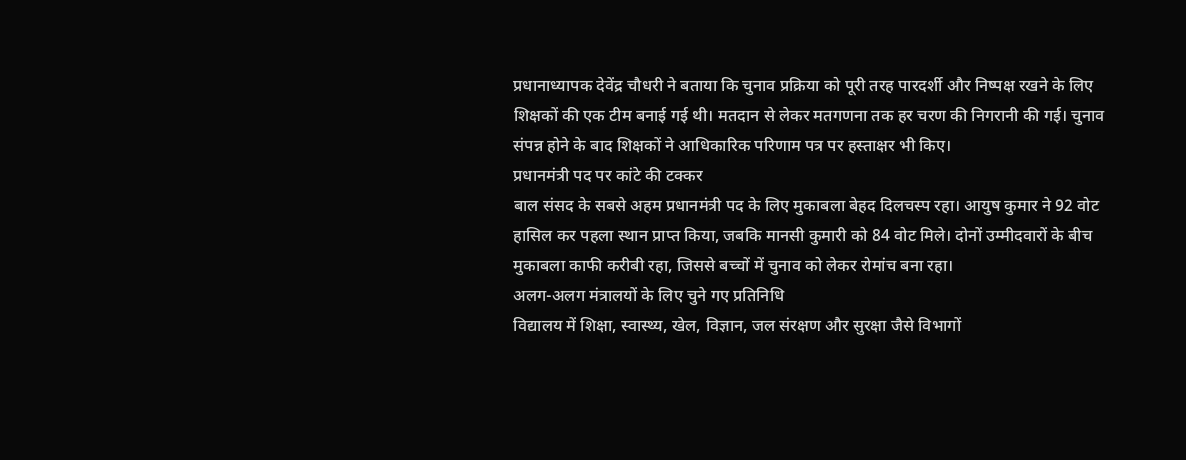प्रधानाध्यापक देवेंद्र चौधरी ने बताया कि चुनाव प्रक्रिया को पूरी तरह पारदर्शी और निष्पक्ष रखने के लिए शिक्षकों की एक टीम बनाई गई थी। मतदान से लेकर मतगणना तक हर चरण की निगरानी की गई। चुनाव संपन्न होने के बाद शिक्षकों ने आधिकारिक परिणाम पत्र पर हस्ताक्षर भी किए।
प्रधानमंत्री पद पर कांटे की टक्कर
बाल संसद के सबसे अहम प्रधानमंत्री पद के लिए मुकाबला बेहद दिलचस्प रहा। आयुष कुमार ने 92 वोट हासिल कर पहला स्थान प्राप्त किया, जबकि मानसी कुमारी को 84 वोट मिले। दोनों उम्मीदवारों के बीच मुकाबला काफी करीबी रहा, जिससे बच्चों में चुनाव को लेकर रोमांच बना रहा।
अलग-अलग मंत्रालयों के लिए चुने गए प्रतिनिधि
विद्यालय में शिक्षा, स्वास्थ्य, खेल, विज्ञान, जल संरक्षण और सुरक्षा जैसे विभागों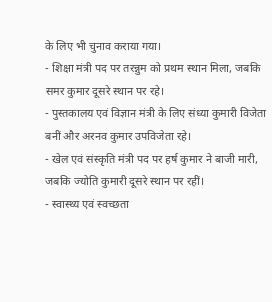के लिए भी चुनाव कराया गया।
- शिक्षा मंत्री पद पर तरन्नुम को प्रथम स्थान मिला, जबकि समर कुमार दूसरे स्थान पर रहे।
- पुस्तकालय एवं विज्ञान मंत्री के लिए संध्या कुमारी विजेता बनीं और अरनव कुमार उपविजेता रहे।
- खेल एवं संस्कृति मंत्री पद पर हर्ष कुमार ने बाजी मारी, जबकि ज्योति कुमारी दूसरे स्थान पर रहीं।
- स्वास्थ्य एवं स्वच्छता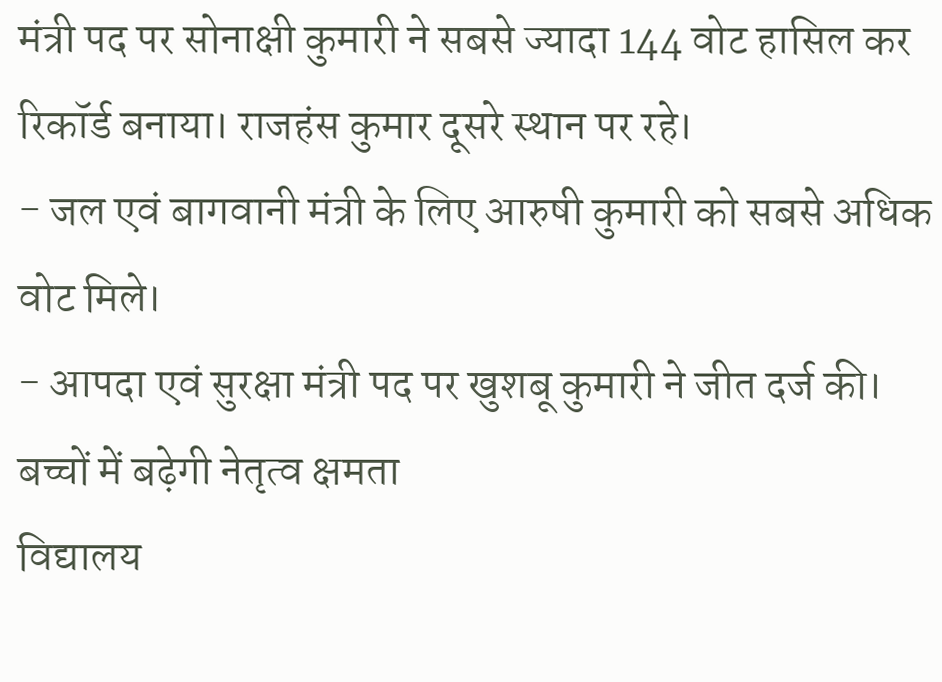मंत्री पद पर सोनाक्षी कुमारी ने सबसे ज्यादा 144 वोट हासिल कर रिकॉर्ड बनाया। राजहंस कुमार दूसरे स्थान पर रहे।
- जल एवं बागवानी मंत्री के लिए आरुषी कुमारी को सबसे अधिक वोट मिले।
- आपदा एवं सुरक्षा मंत्री पद पर खुशबू कुमारी ने जीत दर्ज की।
बच्चों में बढ़ेगी नेतृत्व क्षमता
विद्यालय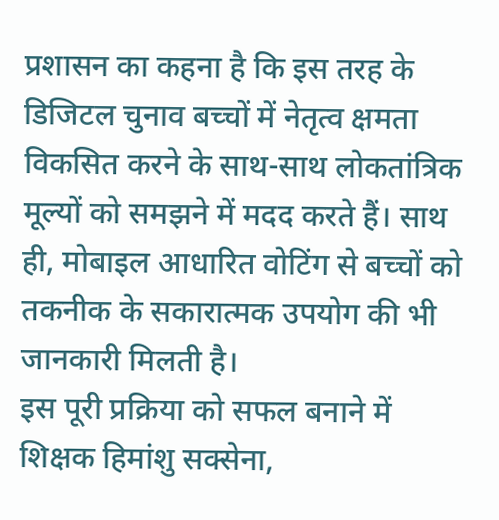प्रशासन का कहना है कि इस तरह के डिजिटल चुनाव बच्चों में नेतृत्व क्षमता विकसित करने के साथ-साथ लोकतांत्रिक मूल्यों को समझने में मदद करते हैं। साथ ही, मोबाइल आधारित वोटिंग से बच्चों को तकनीक के सकारात्मक उपयोग की भी जानकारी मिलती है।
इस पूरी प्रक्रिया को सफल बनाने में शिक्षक हिमांशु सक्सेना,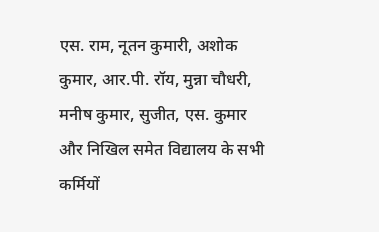एस. राम, नूतन कुमारी, अशोक कुमार, आर.पी. रॉय, मुन्ना चौधरी, मनीष कुमार, सुजीत, एस. कुमार और निखिल समेत विद्यालय के सभी कर्मियों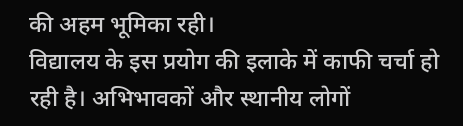की अहम भूमिका रही।
विद्यालय के इस प्रयोग की इलाके में काफी चर्चा हो रही है। अभिभावकों और स्थानीय लोगों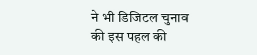ने भी डिजिटल चुनाव की इस पहल की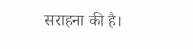सराहना की है।